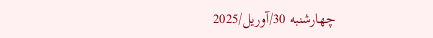چهارشنبه 30/آوریل/2025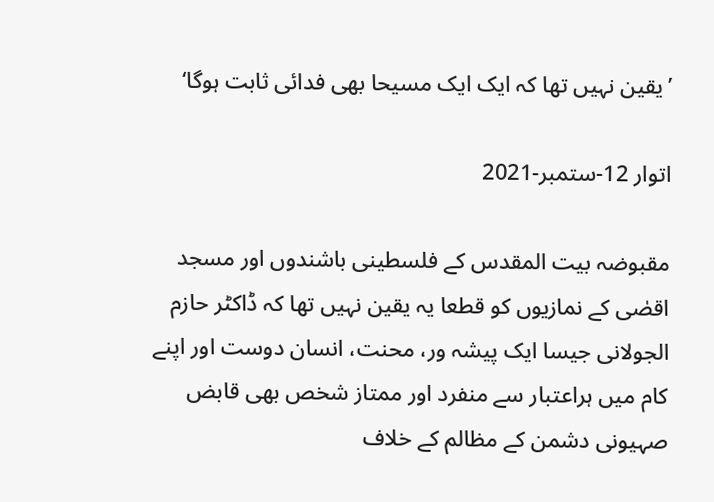’یقین نہیں تھا کہ ایک ایک مسیحا بھی فدائی ثابت ہوگا‘

اتوار 12-ستمبر-2021

مقبوضہ بیت المقدس کے فلسطینی باشندوں اور مسجد اقصٰی کے نمازیوں کو قطعا یہ یقین نہیں تھا کہ ڈاکٹر حازم الجولانی جیسا ایک پیشہ ور، محنت، انسان دوست اور اپنے کام میں ہراعتبار سے منفرد اور ممتاز شخص بھی قابض صہیونی دشمن کے مظالم کے خلاف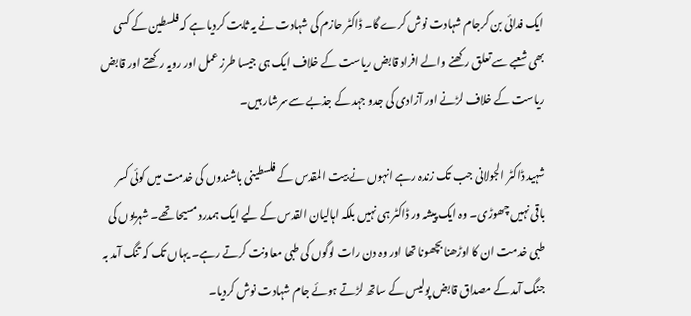ایک فدائی بن کرجام شہادت نوش کرے گا۔ ڈاکٹر حازم کی شہادت نے یہ ثابت کردیا ہے کہ فلسطین کے کسی بھی شعبے سے تعلق رکھنے والے افراد قابض ریاست کے خلاف ایک ہی جیسا طرز عمل اور رویہ رکھتے اور قابض ریاست کے خلاف لڑنے اور آزادی کی جدو جہد کے جذبے سےسرشار ہیں۔

شہید ڈاکٹر الجولانی جب تک زندہ رہے انہوں نے بیت المقدس کے فلسطینی باشندوں کی خدمت میں کوئی کسر باقی نہیں چھوڑی۔ وہ ایک پیشہ ور ڈاکٹر ہی نہیں بلکہ اہالیان القدس کے لیے ایک ہمدرد مسیحا تھے۔ شہریوں کی طبی خدمت ان کا اوڑھنا بچھونا تھا اور وہ دن رات لوگوں کی طبی معاونت کرتے رہے۔ یہاں تک کہ تنگ آمد بہ جنگ آمد کے مصداق قابض پولیس کے ساتھ لڑتے ہوئے جام شہادت نوش کردیا۔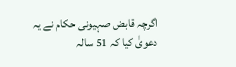اگرچہ قابض صہیونی حکام نے یہ دعویٰ کیا کہ 51 سالہ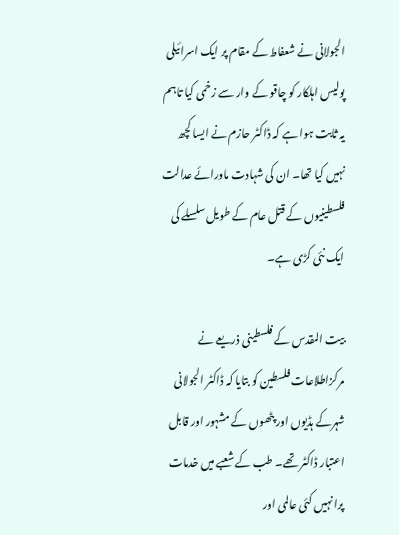الجولانی نے شعفاط کے مقام پر ایک اسرائیلی پولیس اہلکار کو چاقو کے وار سے زخمی کیا تاہم یہ ثابت ہوا ہے کہ ڈاکٹر حازم نے ایسا کچھ نہیں کیا تھا۔ ان کی شہادت ماورائے عدالت فلسطینیوں کے قتل عام کے طویل سلسلے کی ایک نئی کڑی ہے۔

بیت المقدس کے فلسطینی ذریعے نے مرکزاطلاعات فلسطین کو بتایا کہ ڈاکٹر الجولانی شہرکے ہڈیوں اور پٹھوں کے مشہور اور قابل اعتبار ڈاکٹر تھے۔ طب کے شعبے میں خدمات پرانہیں کئی عالمی اور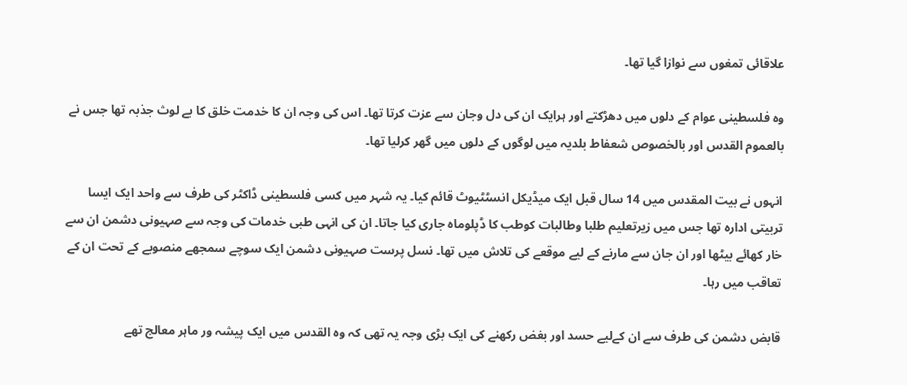علاقائی تمغوں سے نوازا گیا تھا۔

وہ فلسطینی عوام کے دلوں میں دھڑکتے اور ہرایک ان کی دل وجان سے عزت کرتا تھا۔ اس کی وجہ ان کا خدمت خلق کا بے لوث جذبہ تھا جس نے بالعموم القدس اور بالخصوص شعفاط بلدیہ میں لوگوں کے دلوں میں گھر کرلیا تھا۔

انہوں نے بیت المقدس میں 14 سال قبل ایک میڈیکل انسٹٹیوٹ قائم کیا۔ یہ شہر میں کسی فلسطینی ڈاکٹر کی طرف سے واحد ایک ایسا تربیتی ادارہ تھا جس میں زیرتعلیم طلبا وطالبات کوطب کا ڈپلوماہ جاری کیا جاتا۔ ان کی انہی طبی خدمات کی وجہ سے صہیونی دشمن ان سے خار کھائے بیٹھا اور ان جان سے مارنے کے لیے موقعے کی تلاش میں تھا۔ نسل پرست صہیونی دشمن ایک سوچے سمجھے منصوبے کے تحت ان کے تعاقب میں رہا۔

قابض دشمن کی طرف سے ان کےلیے حسد اور بغض رکھنے کی ایک بڑی وجہ یہ تھی کہ وہ القدس میں ایک پیشہ ور ماہر معالج تھے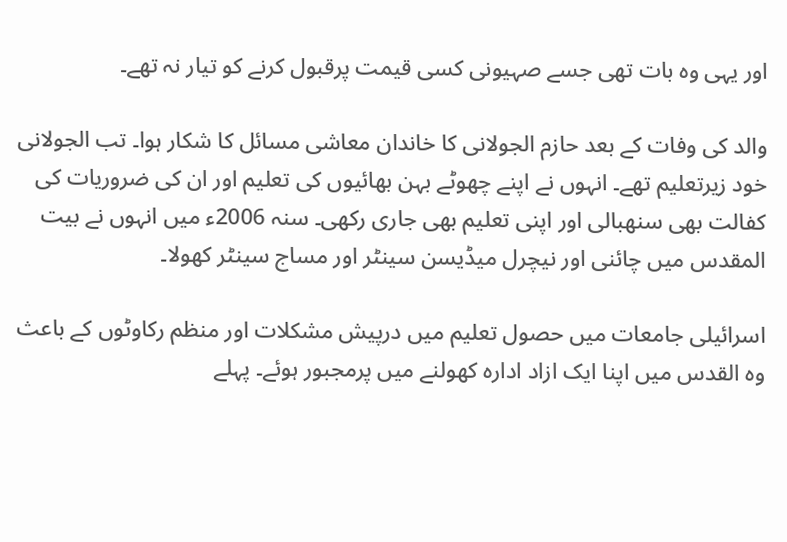اور یہی وہ بات تھی جسے صہیونی کسی قیمت پرقبول کرنے کو تیار نہ تھے۔

والد کی وفات کے بعد حازم الجولانی کا خاندان معاشی مسائل کا شکار ہوا۔ تب الجولانی خود زیرتعلیم تھے۔ انہوں نے اپنے چھوٹے بہن بھائیوں کی تعلیم اور ان کی ضروریات کی کفالت بھی سنھبالی اور اپنی تعلیم بھی جاری رکھی۔ سنہ 2006ء میں انہوں نے بیت المقدس میں چائنی اور نیچرل میڈیسن سینٹر اور مساج سینٹر کھولا۔

اسرائیلی جامعات میں حصول تعلیم میں درپیش مشکلات اور منظم رکاوٹوں کے باعث وہ القدس میں اپنا ایک ازاد ادارہ کھولنے میں پرمجبور ہوئے۔ پہلے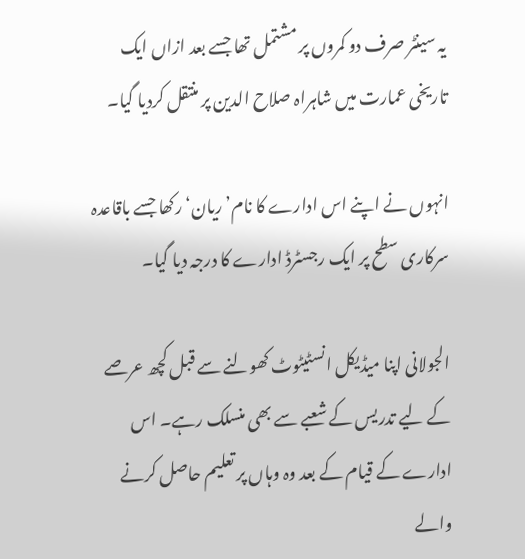یہ سینٹر صرف دو کمروں پر مشتمل تھا جسے بعد ازاں ایک تاریخی عمارت میں شاہراہ صلاح الدین پر منتقل کردیا گیا۔

انہوں نے اپنے اس ادارے کا نام’ریان‘ رکھا جسے باقاعدہ سرکاری سطح پر ایک رجسٹرڈ ادارے کا درجہ دیا گیا۔

الجولانی اپنا میڈیکل انسٹیٹوٹ کھولنے سے قبل کچھ عرصے کے لیے تدریس کے شعبے سے بھی منسلک رہے۔ اس ادارے کے قیام کے بعد وہ وہاں پر تعلیم حاصل کرنے والے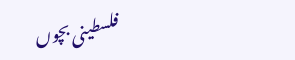فلسطینی بچوں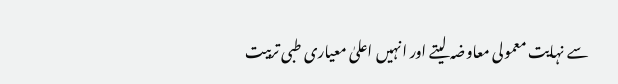سے نہایت معمولی معاوضہ لیتے اور انہیں اعلیٰ معیاری طبی تربیت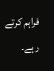فراہم کرتے رہے۔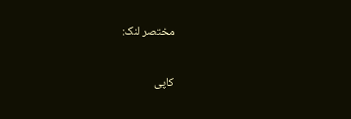مختصر لنک:

کاپی